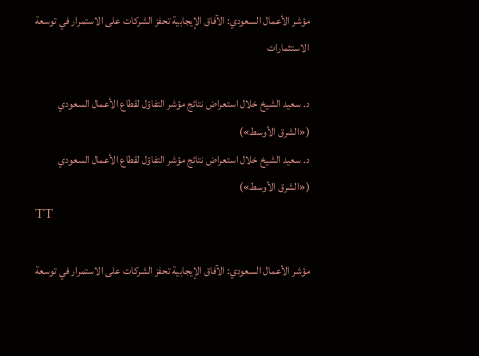مؤشر الأعمال السعودي: الآفاق الإيجابية تحفز الشركات على الاستمرار في توسعة الاستثمارات

د. سعيد الشيخ خلال استعراض نتائج مؤشر التفاؤل لقطاع الأعمال السعودي («الشرق الأوسط»)
د. سعيد الشيخ خلال استعراض نتائج مؤشر التفاؤل لقطاع الأعمال السعودي («الشرق الأوسط»)
TT

مؤشر الأعمال السعودي: الآفاق الإيجابية تحفز الشركات على الاستمرار في توسعة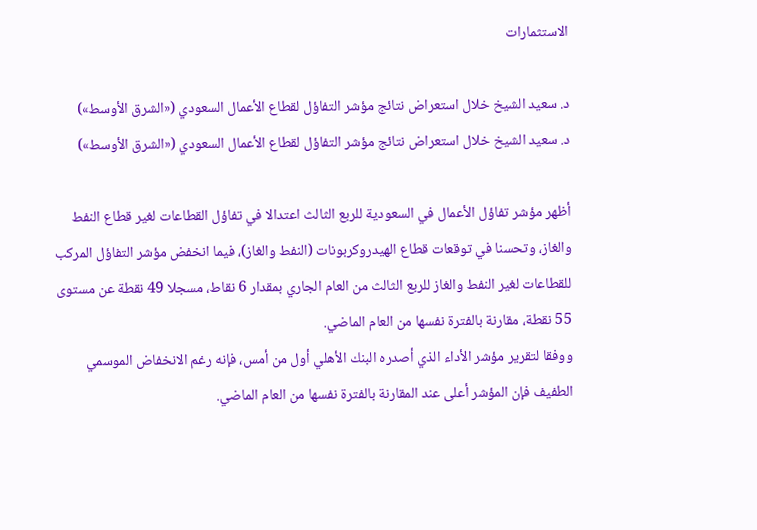الاستثمارات

د. سعيد الشيخ خلال استعراض نتائج مؤشر التفاؤل لقطاع الأعمال السعودي («الشرق الأوسط»)
د. سعيد الشيخ خلال استعراض نتائج مؤشر التفاؤل لقطاع الأعمال السعودي («الشرق الأوسط»)

أظهر مؤشر تفاؤل الأعمال في السعودية للربع الثالث اعتدالا في تفاؤل القطاعات لغير قطاع النفط والغاز، وتحسنا في توقعات قطاع الهيدروكربونات (النفط والغاز)، فيما انخفض مؤشر التفاؤل المركب للقطاعات لغير النفط والغاز للربع الثالث من العام الجاري بمقدار 6 نقاط، مسجلا 49 نقطة عن مستوى 55 نقطة، مقارنة بالفترة نفسها من العام الماضي.
ووفقا لتقرير مؤشر الأداء الذي أصدره البنك الأهلي أول من أمس، فإنه رغم الانخفاض الموسمي الطفيف فإن المؤشر أعلى عند المقارنة بالفترة نفسها من العام الماضي.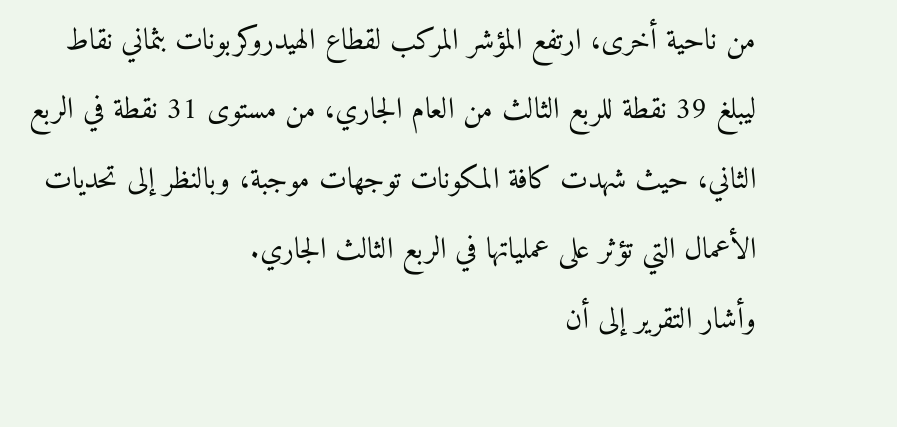من ناحية أخرى، ارتفع المؤشر المركب لقطاع الهيدروكربونات بثماني نقاط ليبلغ 39 نقطة للربع الثالث من العام الجاري، من مستوى 31 نقطة في الربع الثاني، حيث شهدت كافة المكونات توجهات موجبة، وبالنظر إلى تحديات الأعمال التي تؤثر على عملياتها في الربع الثالث الجاري.
وأشار التقرير إلى أن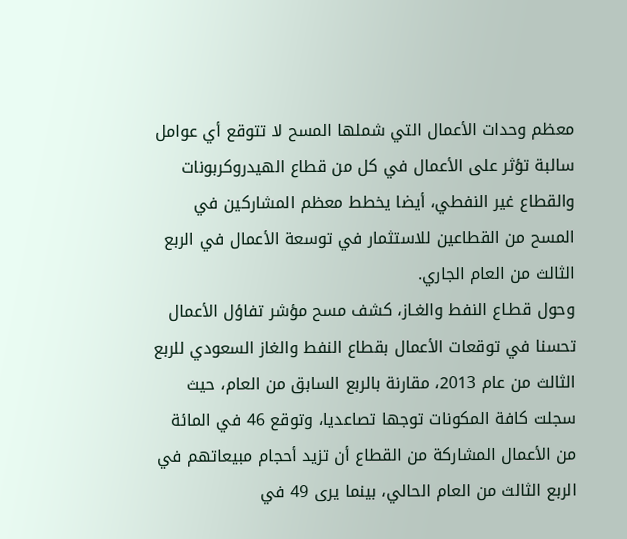معظم وحدات الأعمال التي شملها المسح لا تتوقع أي عوامل سالبة تؤثر على الأعمال في كل من قطاع الهيدروكربونات والقطاع غير النفطي، أيضا يخطط معظم المشاركين في المسح من القطاعين للاستثمار في توسعة الأعمال في الربع الثالث من العام الجاري.
وحول قطـاع النفط والغـاز، كشف مسح مؤشر تفاؤل الأعمال تحسنا في توقعات الأعمال بقطاع النفط والغاز السعودي للربع الثالث من عام 2013، مقارنة بالربع السابق من العام، حيث سجلت كافة المكونات توجها تصاعديا، وتوقع 46 في المائة من الأعمال المشاركة من القطاع أن تزيد أحجام مبيعاتهم في الربع الثالث من العام الحالي، بينما يرى 49 في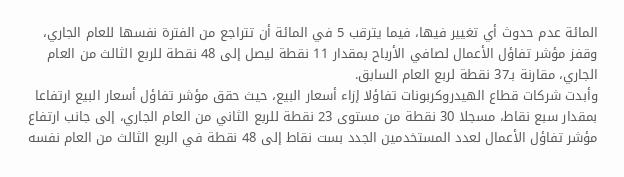المائة عدم حدوث أي تغيير فيها، فيما يترقب 5 في المائة أن تتراجع من الفترة نفسها للعام الجاري، وقفز مؤشر تفاؤل الأعمال لصافي الأرباح بمقدار 11 نقطة ليصل إلى 48 نقطة للربع الثالث من العام الجاري، مقارنة بـ37 نقطة لربع العام السابق.
وأبدت شركات قطاع الهيدروكربونات تفاؤلا إزاء أسعار البيع، حيث حقق مؤشر تفاؤل أسعار البيع ارتفاعا بمقدار سبع نقاط، مسجلا 30 نقطة من مستوى 23 نقطة للربع الثاني من العام الجاري، إلى جانب ارتفاع مؤشر تفاؤل الأعمال لعدد المستخدمين الجدد بست نقاط إلى 48 نقطة في الربع الثالث من العام نفسه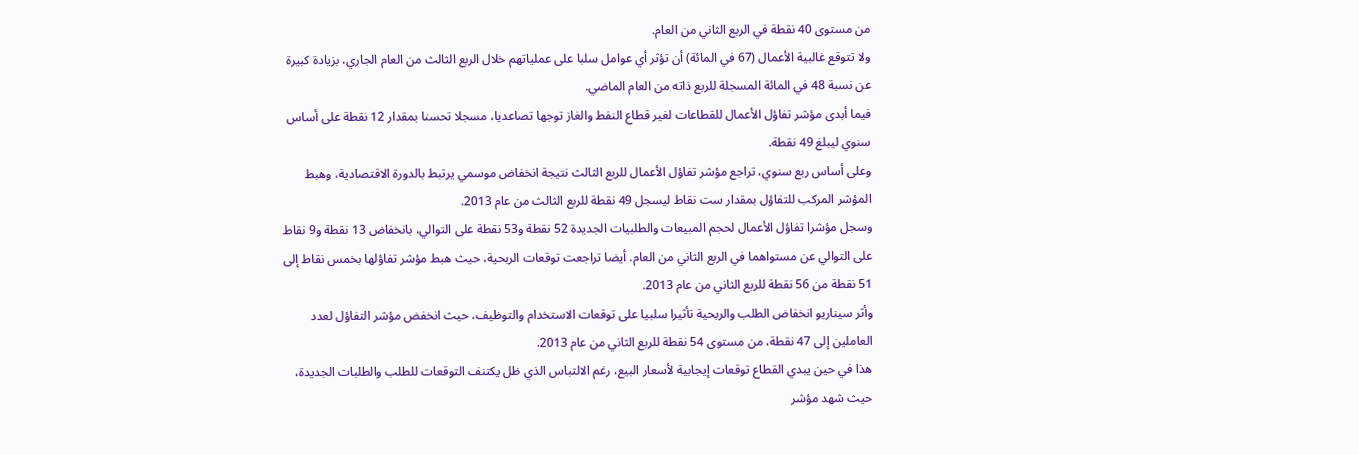من مستوى 40 نقطة في الربع الثاني من العام.
ولا تتوقع غالبية الأعمال (67 في المائة) أن تؤثر أي عوامل سلبا على عملياتهم خلال الربع الثالث من العام الجاري، بزيادة كبيرة عن نسبة 48 في المائة المسجلة للربع ذاته من العام الماضي.
فيما أبدى مؤشر تفاؤل الأعمال للقطاعات لغير قطاع النفط والغاز توجها تصاعديا، مسجلا تحسنا بمقدار 12 نقطة على أساس سنوي ليبلغ 49 نقطة.
وعلى أساس ربع سنوي، تراجع مؤشر تفاؤل الأعمال للربع الثالث نتيجة انخفاض موسمي يرتبط بالدورة الاقتصادية، وهبط المؤشر المركب للتفاؤل بمقدار ست نقاط ليسجل 49 نقطة للربع الثالث من عام 2013.
وسجل مؤشرا تفاؤل الأعمال لحجم المبيعات والطلبيات الجديدة 52 نقطة و53 نقطة على التوالي، بانخفاض 13 نقطة و9 نقاط على التوالي عن مستواهما في الربع الثاني من العام. أيضا تراجعت توقعات الربحية، حيث هبط مؤشر تفاؤلها بخمس نقاط إلى 51 نقطة من 56 نقطة للربع الثاني من عام 2013.
وأثر سيناريو انخفاض الطلب والربحية تأثيرا سلبيا على توقعات الاستخدام والتوظيف، حيث انخفض مؤشر التفاؤل لعدد العاملين إلى 47 نقطة، من مستوى 54 نقطة للربع الثاني من عام 2013.
هذا في حين يبدي القطاع توقعات إيجابية لأسعار البيع، رغم الالتباس الذي ظل يكتنف التوقعات للطلب والطلبات الجديدة، حيث شهد مؤشر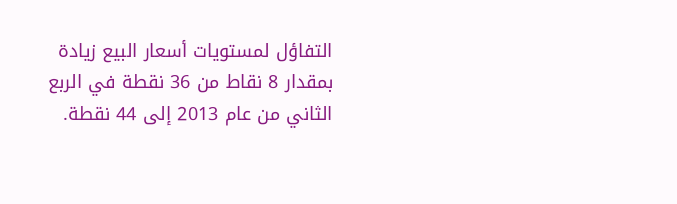التفاؤل لمستويات أسعار البيع زيادة بمقدار 8 نقاط من 36 نقطة في الربع الثاني من عام 2013 إلى 44 نقطة.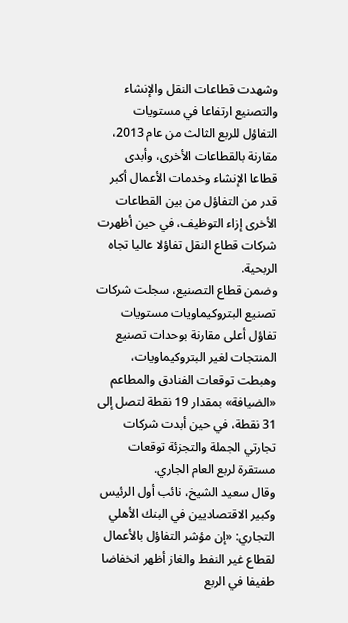وشهدت قطاعات النقل والإنشاء والتصنيع ارتفاعا في مستويات التفاؤل للربع الثالث من عام 2013، مقارنة بالقطاعات الأخرى، وأبدى قطاعا الإنشاء وخدمات الأعمال أكبر قدر من التفاؤل من بين القطاعات الأخرى إزاء التوظيف، في حين أظهرت شركات قطاع النقل تفاؤلا عاليا تجاه الربحية.
وضمن قطاع التصنيع، سجلت شركات تصنيع البتروكيماويات مستويات تفاؤل أعلى مقارنة بوحدات تصنيع المنتجات لغير البتروكيماويات، وهبطت توقعات الفنادق والمطاعم «الضيافة» بمقدار 19 نقطة لتصل إلى 31 نقطة، في حين أبدت شركات تجارتي الجملة والتجزئة توقعات مستقرة لربع العام الجاري.
وقال سعيد الشيخ، نائب أول الرئيس وكبير الاقتصاديين في البنك الأهلي التجاري: «إن مؤشر التفاؤل بالأعمال لقطاع غير النفط والغاز أظهر انخفاضا طفيفا في الربع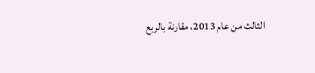الثالث من عام 2013، مقارنة بالربع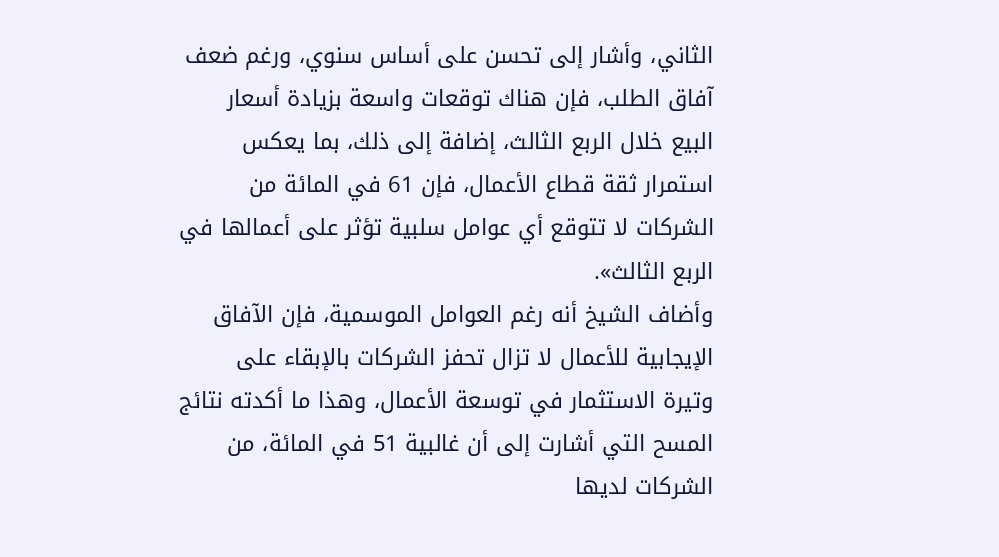الثاني، وأشار إلى تحسن على أساس سنوي، ورغم ضعف آفاق الطلب، فإن هناك توقعات واسعة بزيادة أسعار البيع خلال الربع الثالث، إضافة إلى ذلك، بما يعكس استمرار ثقة قطاع الأعمال، فإن 61 في المائة من الشركات لا تتوقع أي عوامل سلبية تؤثر على أعمالها في الربع الثالث».
وأضاف الشيخ أنه رغم العوامل الموسمية، فإن الآفاق الإيجابية للأعمال لا تزال تحفز الشركات بالإبقاء على وتيرة الاستثمار في توسعة الأعمال، وهذا ما أكدته نتائج المسح التي أشارت إلى أن غالبية 51 في المائة، من الشركات لديها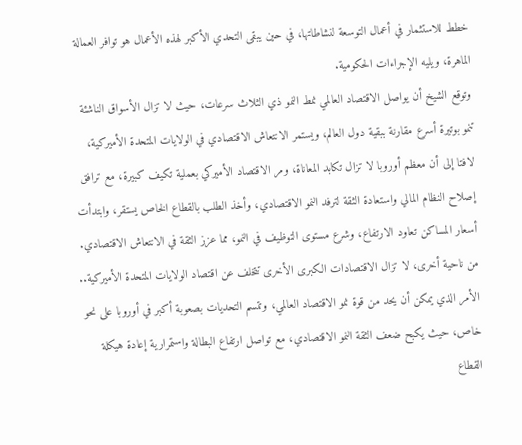خطط للاستثمار في أعمال التوسعة لنشاطاتها، في حين يبقى التحدي الأكبر لهذه الأعمال هو توافر العمالة الماهرة، ويليه الإجراءات الحكومية.
وتوقع الشيخ أن يواصل الاقتصاد العالمي نمط النمو ذي الثلاث سرعات، حيث لا تزال الأسواق الناشئة تنمو بوتيرة أسرع مقارنة ببقية دول العالم، ويستمر الانتعاش الاقتصادي في الولايات المتحدة الأميركية، لافتا إلى أن معظم أوروبا لا تزال تكابد المعاناة، ومر الاقتصاد الأميركي بعملية تكيف كبيرة، مع ترافق إصلاح النظام المالي واستعادة الثقة لترفد النمو الاقتصادي، وأخذ الطلب بالقطاع الخاص يستقر، وابتدأت أسعار المساكن تعاود الارتفاع، وشرع مستوى التوظيف في النمو، مما عزز الثقة في الانتعاش الاقتصادي.
من ناحية أخرى، لا تزال الاقتصادات الكبرى الأخرى تتخلف عن اقتصاد الولايات المتحدة الأميركية.. الأمر الذي يمكن أن يحد من قوة نمو الاقتصاد العالمي، وتتسم التحديات بصعوبة أكبر في أوروبا على نحو خاص، حيث يكبح ضعف الثقة النمو الاقتصادي، مع تواصل ارتفاع البطالة واستمرارية إعادة هيكلة القطاع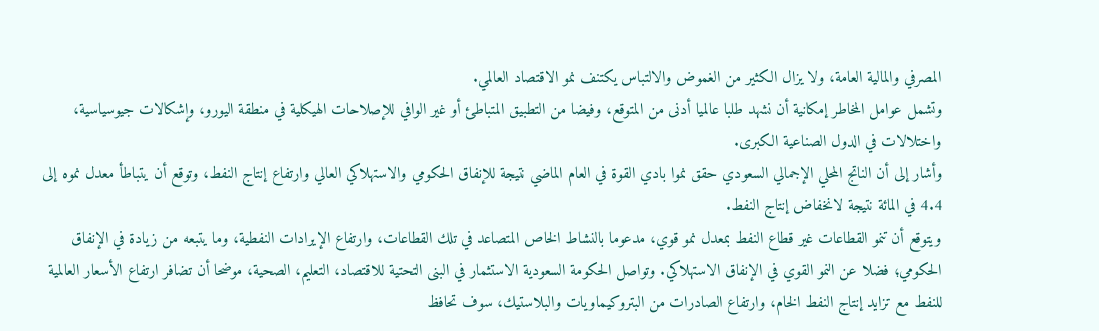المصرفي والمالية العامة، ولا يزال الكثير من الغموض والالتباس يكتنف نمو الاقتصاد العالمي.
وتشمل عوامل المخاطر إمكانية أن نشهد طلبا عالميا أدنى من المتوقع، وفيضا من التطبيق المتباطئ أو غير الوافي للإصلاحات الهيكلية في منطقة اليورو، وإشكالات جيوسياسية، واختلالات في الدول الصناعية الكبرى.
وأشار إلى أن الناتج المحلي الإجمالي السعودي حقق نموا بادي القوة في العام الماضي نتيجة للإنفاق الحكومي والاستهلاكي العالي وارتفاع إنتاج النفط، وتوقع أن يتباطأ معدل نموه إلى 4.4 في المائة نتيجة لانخفاض إنتاج النفط.
ويتوقع أن تنمو القطاعات غير قطاع النفط بمعدل نمو قوي، مدعوما بالنشاط الخاص المتصاعد في تلك القطاعات، وارتفاع الإيرادات النفطية، وما يتبعه من زيادة في الإنفاق الحكومي؛ فضلا عن النمو القوي في الإنفاق الاستهلاكي. وتواصل الحكومة السعودية الاستثمار في البنى التحتية للاقتصاد، التعليم، الصحية، موضحا أن تضافر ارتفاع الأسعار العالمية للنفط مع تزايد إنتاج النفط الخام، وارتفاع الصادرات من البتروكيماويات والبلاستيك، سوف تحافظ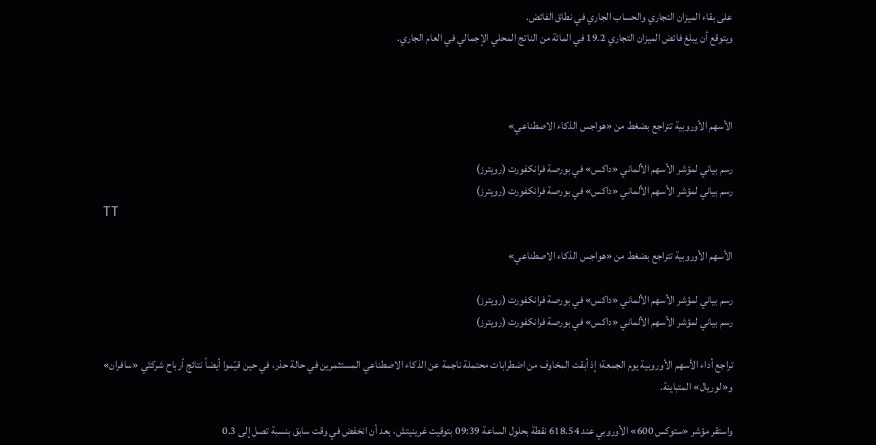على بقاء الميزان التجاري والحساب الجاري في نطاق الفائض.
ويتوقع أن يبلغ فائض الميزان التجاري 19.2 في المائة من الناتج المحلي الإجمالي في العام الجاري.



الأسهم الأوروبية تتراجع بضغط من «هواجس الذكاء الاصطناعي»

رسم بياني لمؤشر الأسهم الألماني «داكس» في بورصة فرانكفورت (رويترز)
رسم بياني لمؤشر الأسهم الألماني «داكس» في بورصة فرانكفورت (رويترز)
TT

الأسهم الأوروبية تتراجع بضغط من «هواجس الذكاء الاصطناعي»

رسم بياني لمؤشر الأسهم الألماني «داكس» في بورصة فرانكفورت (رويترز)
رسم بياني لمؤشر الأسهم الألماني «داكس» في بورصة فرانكفورت (رويترز)

تراجع أداء الأسهم الأوروبية يوم الجمعة؛ إذ أبقت المخاوف من اضطرابات محتملة ناجمة عن الذكاء الاصطناعي المستثمرين في حالة حذر، في حين قيّموا أيضاً نتائج أرباح شركتَي «سافران» و«لوريال» المتباينة.

واستقر مؤشر «ستوكس 600» الأوروبي عند 618.54 نقطة بحلول الساعة 09:39 بتوقيت غرينيتش، بعد أن انخفض في وقت سابق بنسبة تصل إلى 0.3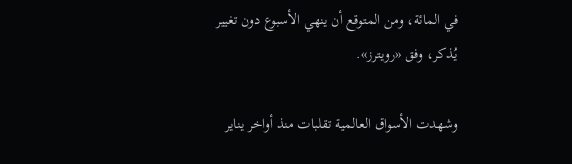في المائة، ومن المتوقع أن ينهي الأسبوع دون تغيير يُذكر، وفق «رويترز».

وشهدت الأسواق العالمية تقلبات منذ أواخر يناير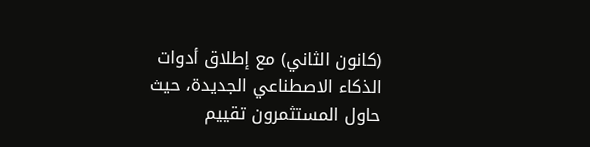(كانون الثاني) مع إطلاق أدوات الذكاء الاصطناعي الجديدة، حيث حاول المستثمرون تقييم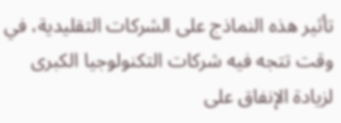تأثير هذه النماذج على الشركات التقليدية، في وقت تتجه فيه شركات التكنولوجيا الكبرى لزيادة الإنفاق على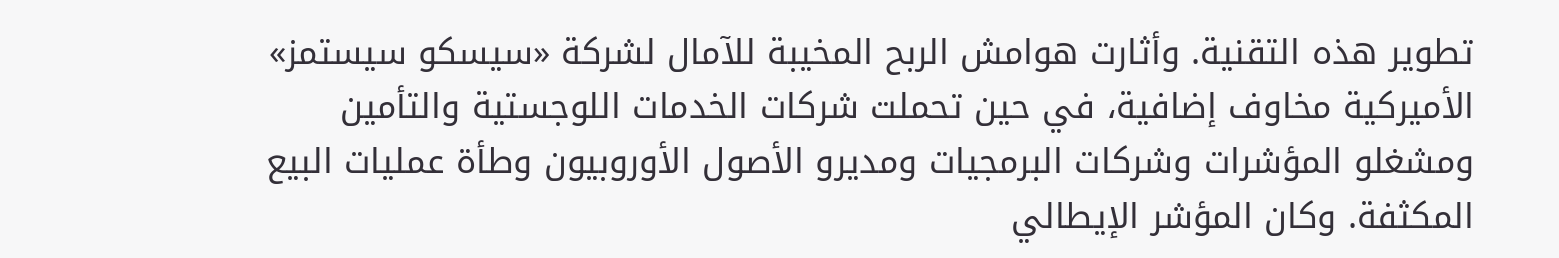تطوير هذه التقنية. وأثارت هوامش الربح المخيبة للآمال لشركة «سيسكو سيستمز» الأميركية مخاوف إضافية، في حين تحملت شركات الخدمات اللوجستية والتأمين ومشغلو المؤشرات وشركات البرمجيات ومديرو الأصول الأوروبيون وطأة عمليات البيع المكثفة. وكان المؤشر الإيطالي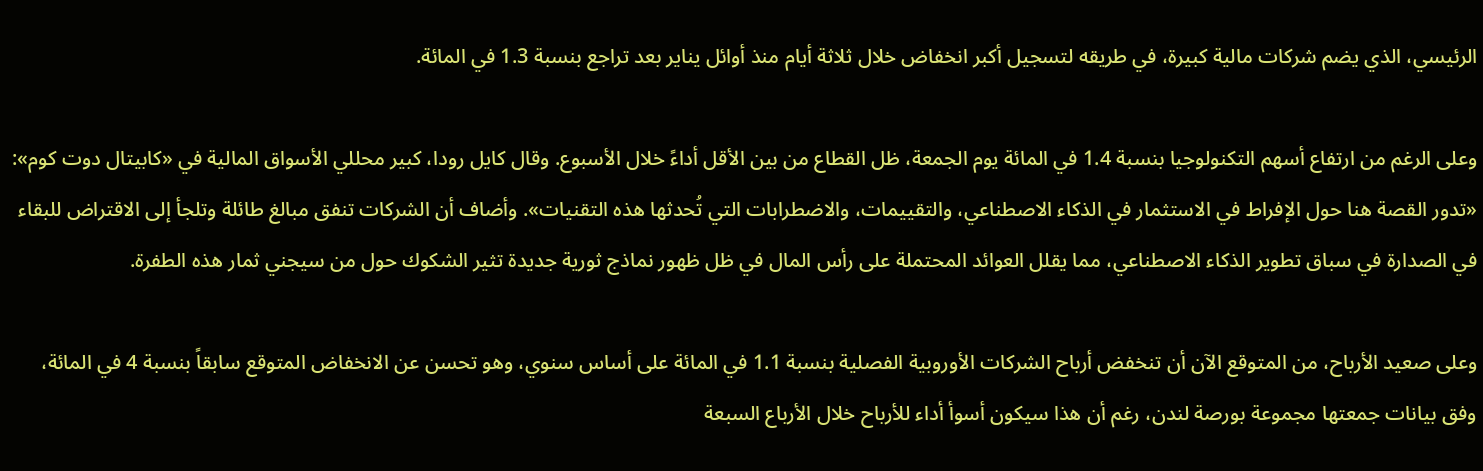الرئيسي، الذي يضم شركات مالية كبيرة، في طريقه لتسجيل أكبر انخفاض خلال ثلاثة أيام منذ أوائل يناير بعد تراجع بنسبة 1.3 في المائة.

وعلى الرغم من ارتفاع أسهم التكنولوجيا بنسبة 1.4 في المائة يوم الجمعة، ظل القطاع من بين الأقل أداءً خلال الأسبوع. وقال كايل رودا، كبير محللي الأسواق المالية في «كابيتال دوت كوم»: «تدور القصة هنا حول الإفراط في الاستثمار في الذكاء الاصطناعي، والتقييمات، والاضطرابات التي تُحدثها هذه التقنيات». وأضاف أن الشركات تنفق مبالغ طائلة وتلجأ إلى الاقتراض للبقاء في الصدارة في سباق تطوير الذكاء الاصطناعي، مما يقلل العوائد المحتملة على رأس المال في ظل ظهور نماذج ثورية جديدة تثير الشكوك حول من سيجني ثمار هذه الطفرة.

وعلى صعيد الأرباح، من المتوقع الآن أن تنخفض أرباح الشركات الأوروبية الفصلية بنسبة 1.1 في المائة على أساس سنوي، وهو تحسن عن الانخفاض المتوقع سابقاً بنسبة 4 في المائة، وفق بيانات جمعتها مجموعة بورصة لندن، رغم أن هذا سيكون أسوأ أداء للأرباح خلال الأرباع السبعة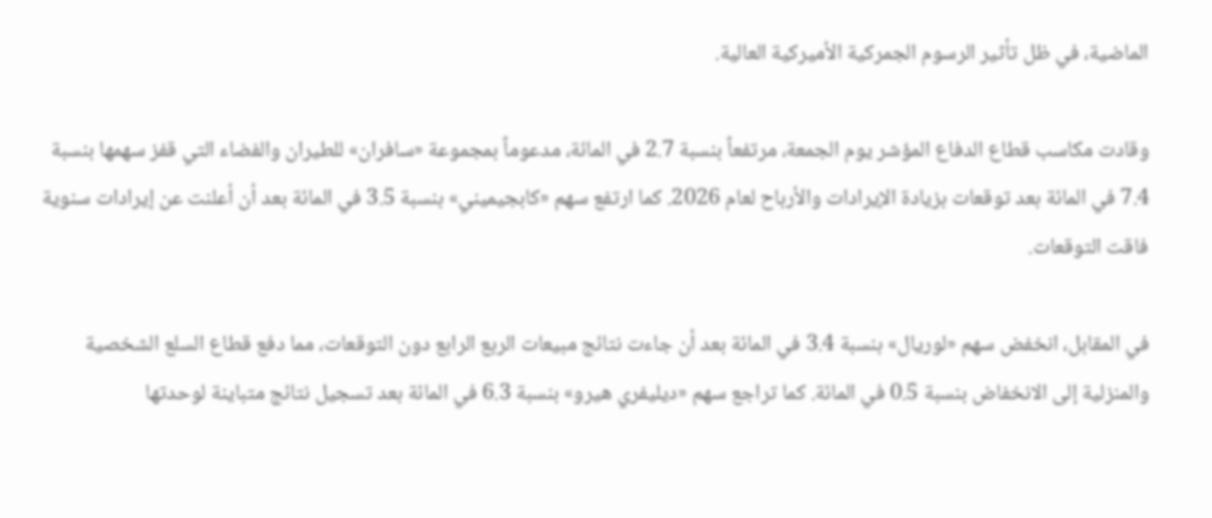الماضية، في ظل تأثير الرسوم الجمركية الأميركية العالية.

وقادت مكاسب قطاع الدفاع المؤشر يوم الجمعة، مرتفعاً بنسبة 2.7 في المائة، مدعوماً بمجموعة «سافران» للطيران والفضاء التي قفز سهمها بنسبة 7.4 في المائة بعد توقعات بزيادة الإيرادات والأرباح لعام 2026. كما ارتفع سهم «كابجيميني» بنسبة 3.5 في المائة بعد أن أعلنت عن إيرادات سنوية فاقت التوقعات.

في المقابل، انخفض سهم «لوريال» بنسبة 3.4 في المائة بعد أن جاءت نتائج مبيعات الربع الرابع دون التوقعات، مما دفع قطاع السلع الشخصية والمنزلية إلى الانخفاض بنسبة 0.5 في المائة. كما تراجع سهم «ديليفري هيرو» بنسبة 6.3 في المائة بعد تسجيل نتائج متباينة لوحدتها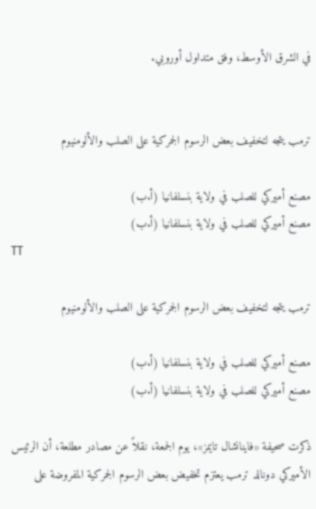في الشرق الأوسط، وفق متداول أوروبي.


ترمب يتجه لتخفيف بعض الرسوم الجمركية على الصلب والألومنيوم

مصنع أميركي للصلب في ولاية بنسلفانيا (أ.ب)
مصنع أميركي للصلب في ولاية بنسلفانيا (أ.ب)
TT

ترمب يتجه لتخفيف بعض الرسوم الجمركية على الصلب والألومنيوم

مصنع أميركي للصلب في ولاية بنسلفانيا (أ.ب)
مصنع أميركي للصلب في ولاية بنسلفانيا (أ.ب)

ذكرت صحيفة «فاينانشال تايمز»، يوم الجمعة، نقلاً عن مصادر مطلعة، أن الرئيس الأميركي دونالد ترمب يعتزم تخفيض بعض الرسوم الجمركية المفروضة على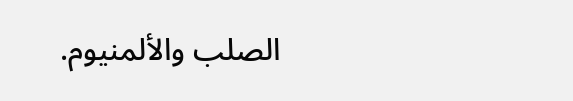الصلب والألمنيوم.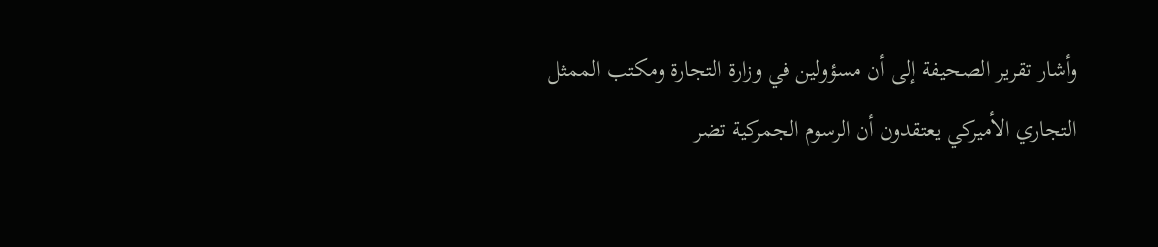وأشار تقرير الصحيفة إلى أن مسؤولين في وزارة التجارة ومكتب الممثل التجاري الأميركي يعتقدون أن الرسوم الجمركية تضر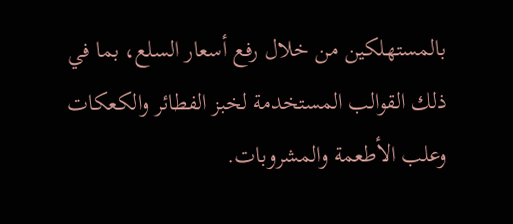بالمستهلكين من خلال رفع أسعار السلع، بما في ذلك القوالب المستخدمة ‌لخبز الفطائر ‌والكعكات وعلب الأطعمة والمشروبات.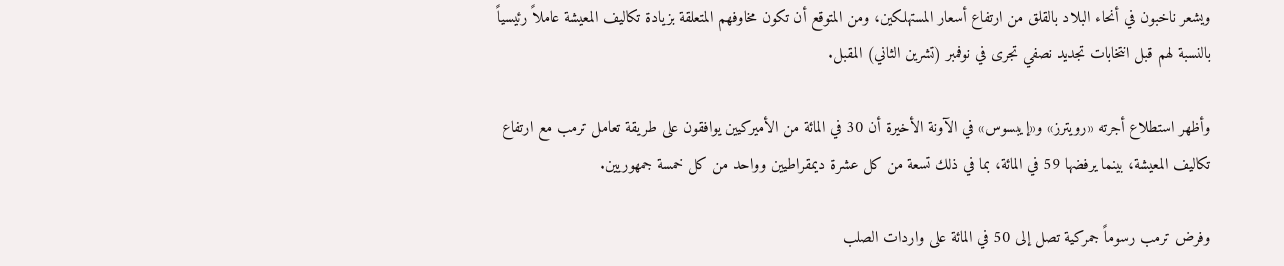ويشعر ‌ناخبون في أنحاء البلاد بالقلق من ارتفاع أسعار المستهلكين، ومن المتوقع أن تكون مخاوفهم المتعلقة بزيادة تكاليف المعيشة عاملاً رئيسياً بالنسبة لهم قبل انتخابات تجديد نصفي تجرى في نوفمبر (تشرين الثاني) المقبل.

وأظهر استطلاع أجرته «رويترز» و«إيبسوس» في الآونة الأخيرة أن 30 في المائة ‌من الأميركيين ‌يوافقون على طريقة تعامل ترمب مع ارتفاع تكاليف ‌المعيشة، بينما يرفضها 59 في المائة، ‌بما في ذلك تسعة من كل عشرة ديمقراطيين وواحد من كل خمسة جمهوريين.

وفرض ترمب رسوماً جمركية تصل إلى 50 في المائة على ‌واردات الصلب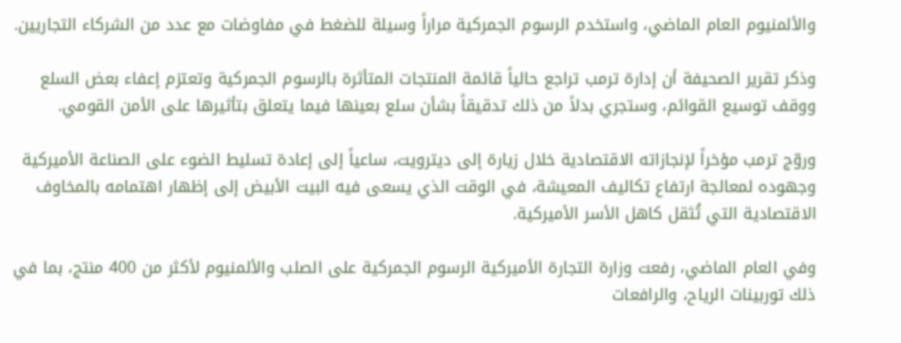والألمنيوم العام الماضي، واستخدم الرسوم الجمركية مراراً وسيلة للضغط في مفاوضات مع عدد من الشركاء التجاريين.

وذكر تقرير الصحيفة أن إدارة ترمب تراجع حالياً قائمة المنتجات المتأثرة بالرسوم الجمركية وتعتزم إعفاء بعض السلع ووقف توسيع القوائم، وستجري بدلاً من ذلك تدقيقاً بشأن سلع بعينها فيما يتعلق بتأثيرها على الأمن القومي.

وروّج ترمب مؤخراً لإنجازاته الاقتصادية خلال زيارة إلى ديترويت، ساعياً إلى إعادة تسليط الضوء على الصناعة الأميركية وجهوده لمعالجة ارتفاع تكاليف المعيشة، في الوقت الذي يسعى فيه البيت الأبيض إلى إظهار اهتمامه بالمخاوف الاقتصادية التي تُثقل كاهل الأسر الأميركية.

وفي العام الماضي، رفعت وزارة التجارة الأميركية الرسوم الجمركية على الصلب والألمنيوم لأكثر من 400 منتج، بما في ذلك توربينات الرياح، والرافعات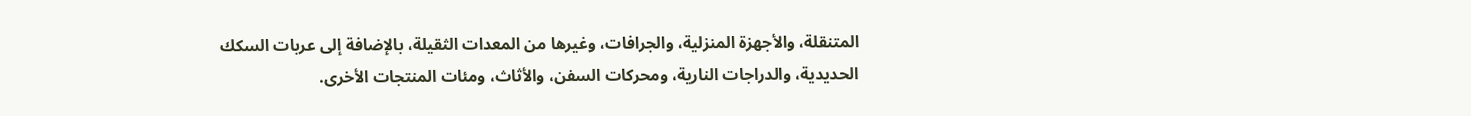المتنقلة، والأجهزة المنزلية، والجرافات، وغيرها من المعدات الثقيلة، بالإضافة إلى عربات السكك الحديدية، والدراجات النارية، ومحركات السفن، والأثاث، ومئات المنتجات الأخرى.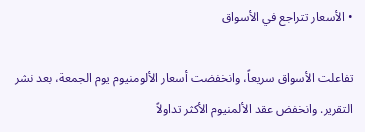• الأسعار تتراجع في الأسواق

تفاعلت الأسواق سريعاً، وانخفضت أسعار الألومنيوم يوم الجمعة، بعد نشر التقرير. وانخفض عقد الألمنيوم الأكثر تداولاً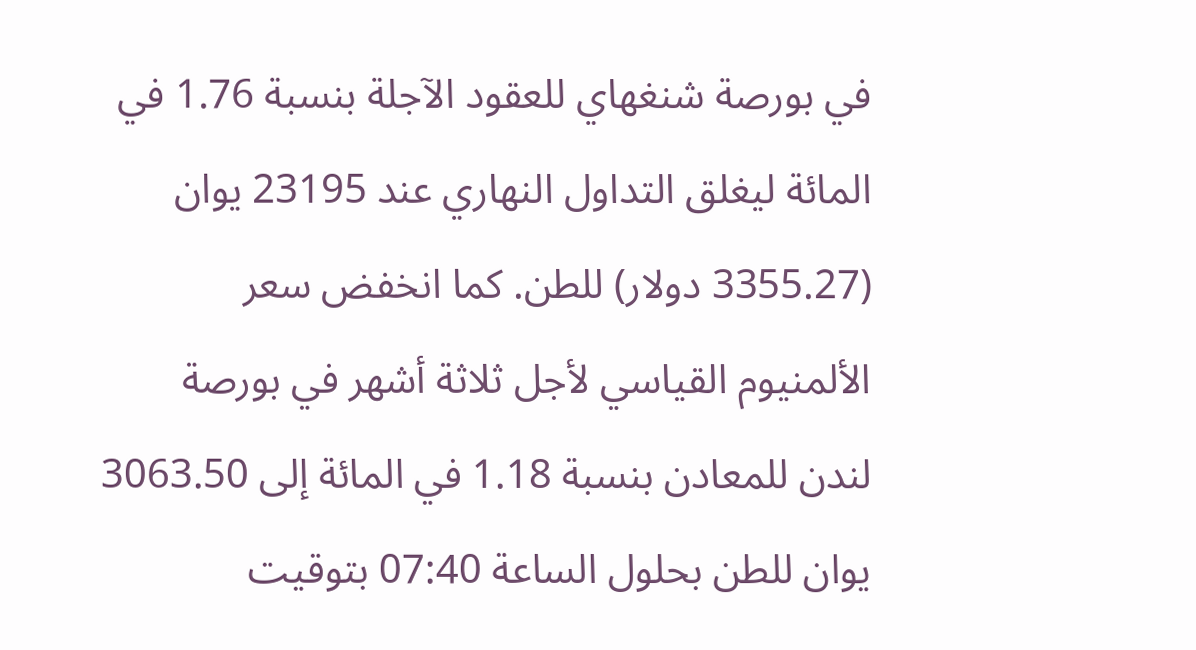في بورصة شنغهاي للعقود الآجلة بنسبة 1.76 في المائة ليغلق التداول النهاري عند 23195 يوان (3355.27 دولار) للطن. كما انخفض سعر الألمنيوم القياسي لأجل ثلاثة أشهر في بورصة لندن للمعادن بنسبة 1.18 في المائة إلى 3063.50 يوان للطن بحلول الساعة 07:40 بتوقيت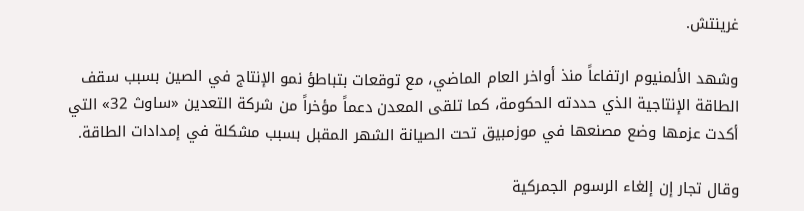غرينتش.

وشهد الألمنيوم ارتفاعاً منذ أواخر العام الماضي، مع توقعات بتباطؤ نمو الإنتاج في الصين بسبب سقف الطاقة الإنتاجية الذي حددته الحكومة، كما تلقى المعدن دعماً مؤخراً من شركة التعدين «ساوث 32» التي أكدت عزمها وضع مصنعها في موزمبيق تحت الصيانة الشهر المقبل بسبب مشكلة في إمدادات الطاقة.

وقال تجار إن إلغاء الرسوم الجمركية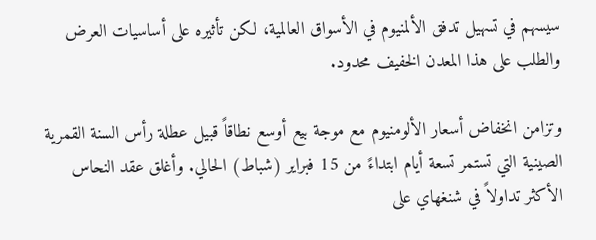سيسهم في تسهيل تدفق الألمنيوم في الأسواق العالمية، لكن تأثيره على أساسيات العرض والطلب على هذا المعدن الخفيف محدود.

وتزامن انخفاض أسعار الألومنيوم مع موجة بيع أوسع نطاقاً قبيل عطلة رأس السنة القمرية الصينية التي تستمر تسعة أيام ابتداءً من 15 فبراير (شباط) الحالي. وأغلق عقد النحاس الأكثر تداولاً في شنغهاي على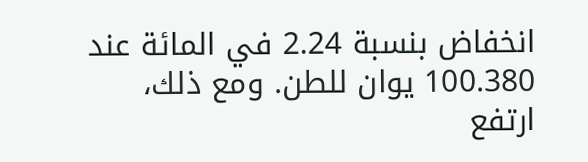انخفاض بنسبة 2.24 في المائة عند 100.380 يوان للطن. ومع ذلك، ارتفع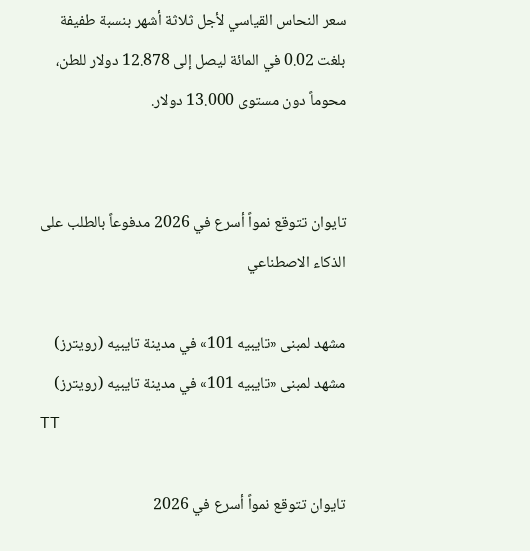سعر النحاس القياسي لأجل ثلاثة أشهر بنسبة طفيفة بلغت 0.02 في المائة ليصل إلى 12.878 دولار للطن، محوماً دون مستوى 13.000 دولار.


تايوان تتوقع نمواً أسرع في 2026 مدفوعاً بالطلب على الذكاء الاصطناعي

مشهد لمبنى «تايبيه 101» في مدينة تايبيه (رويترز)
مشهد لمبنى «تايبيه 101» في مدينة تايبيه (رويترز)
TT

تايوان تتوقع نمواً أسرع في 2026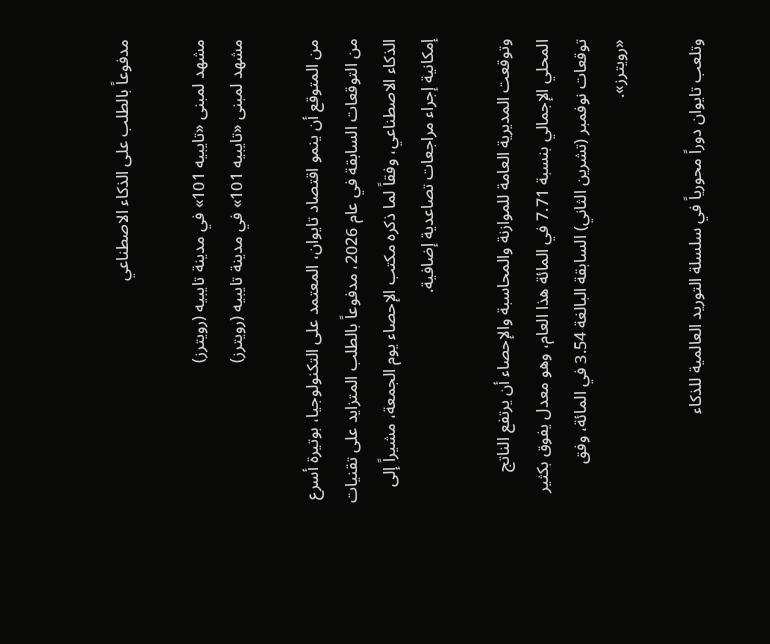مدفوعاً بالطلب على الذكاء الاصطناعي

مشهد لمبنى «تايبيه 101» في مدينة تايبيه (رويترز)
مشهد لمبنى «تايبيه 101» في مدينة تايبيه (رويترز)

من المتوقع أن ينمو اقتصاد تايوان، المعتمد على التكنولوجيا، بوتيرة أسرع من التوقعات السابقة في عام 2026، مدفوعاً بالطلب المتزايد على تقنيات الذكاء الاصطناعي، وفقاً لما ذكره مكتب الإحصاء يوم الجمعة، مشيراً إلى إمكانية إجراء مراجعات تصاعدية إضافية.

وتوقعت المديرية العامة للموازنة والمحاسبة والإحصاء أن يرتفع الناتج المحلي الإجمالي بنسبة 7.71 في المائة هذا العام، وهو معدل يفوق بكثير توقعات نوفمبر (تشرين الثاني) السابقة البالغة 3.54 في المائة، وفق «رويترز».

وتلعب تايوان دوراً محورياً في سلسلة التوريد العالمية للذكاء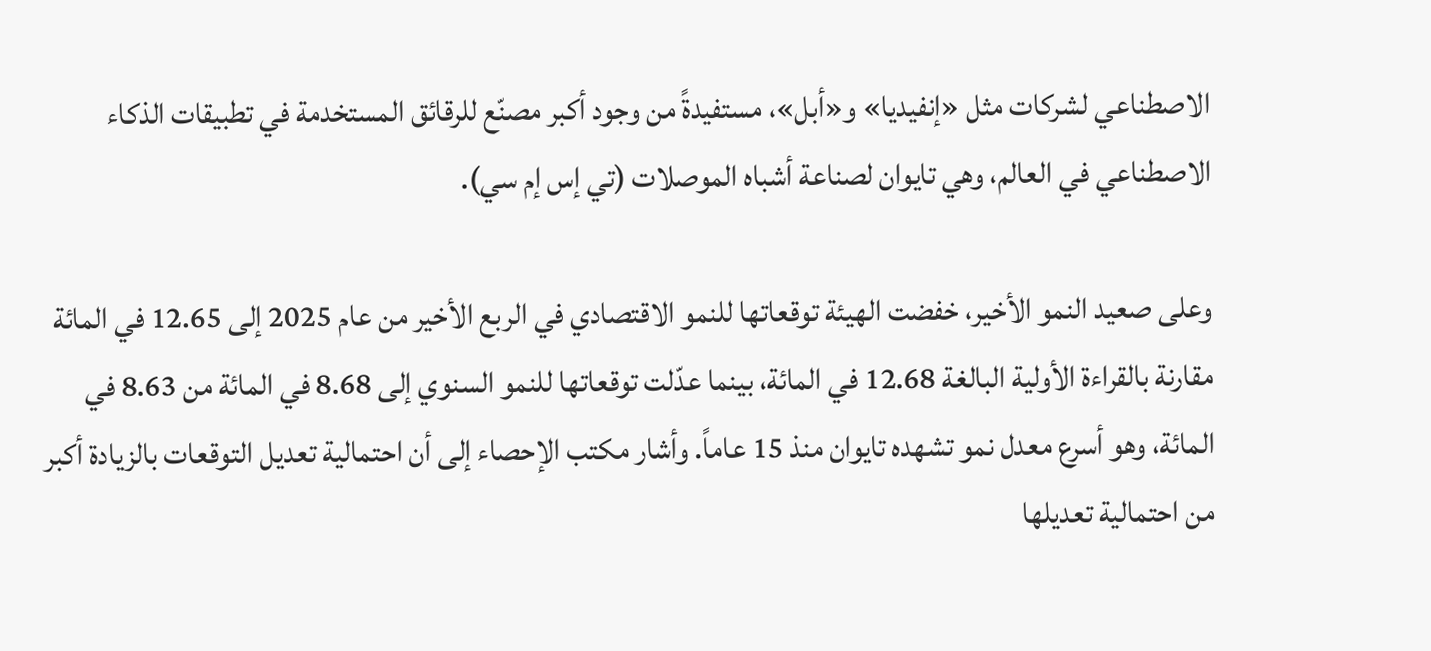الاصطناعي لشركات مثل «إنفيديا» و«أبل»، مستفيدةً من وجود أكبر مصنّع للرقائق المستخدمة في تطبيقات الذكاء الاصطناعي في العالم، وهي تايوان لصناعة أشباه الموصلات (تي إس إم سي).

وعلى صعيد النمو الأخير، خفضت الهيئة توقعاتها للنمو الاقتصادي في الربع الأخير من عام 2025 إلى 12.65 في المائة مقارنة بالقراءة الأولية البالغة 12.68 في المائة، بينما عدّلت توقعاتها للنمو السنوي إلى 8.68 في المائة من 8.63 في المائة، وهو أسرع معدل نمو تشهده تايوان منذ 15 عاماً. وأشار مكتب الإحصاء إلى أن احتمالية تعديل التوقعات بالزيادة أكبر من احتمالية تعديلها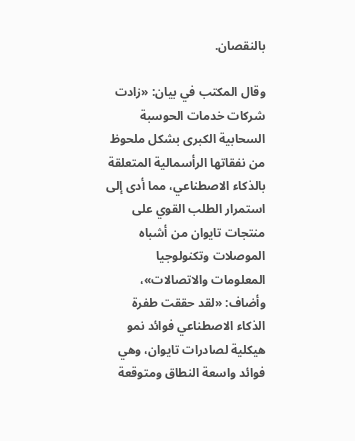بالنقصان.

وقال المكتب في بيان: «زادت شركات خدمات الحوسبة السحابية الكبرى بشكل ملحوظ من نفقاتها الرأسمالية المتعلقة بالذكاء الاصطناعي، مما أدى إلى استمرار الطلب القوي على منتجات تايوان من أشباه الموصلات وتكنولوجيا المعلومات والاتصالات»، وأضاف: «لقد حققت طفرة الذكاء الاصطناعي فوائد نمو هيكلية لصادرات تايوان، وهي فوائد واسعة النطاق ومتوقعة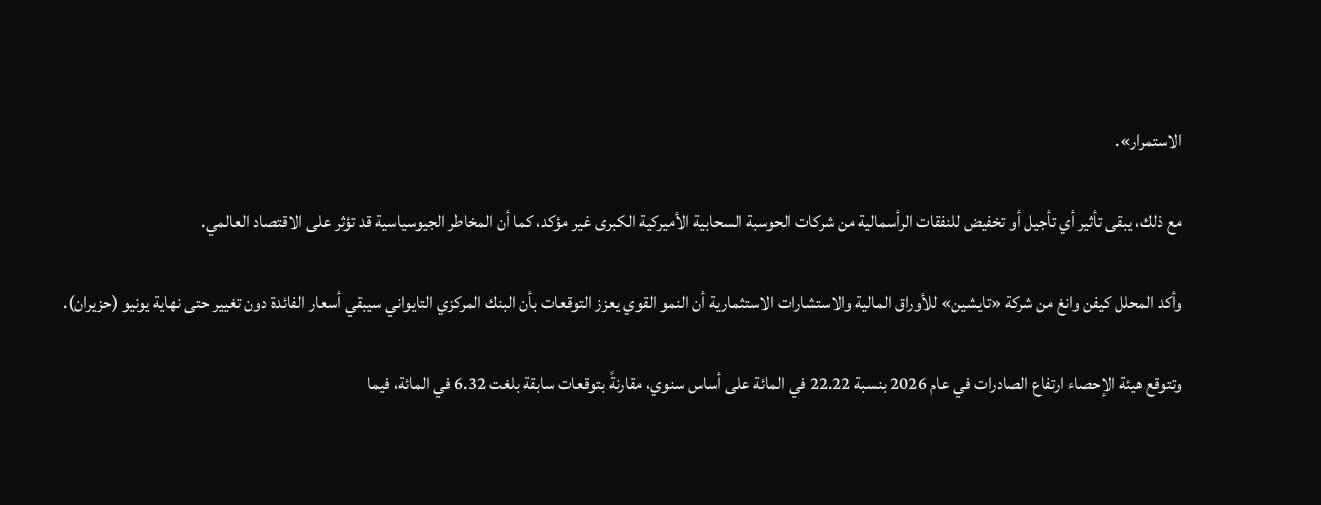الاستمرار».

مع ذلك، يبقى تأثير أي تأجيل أو تخفيض للنفقات الرأسمالية من شركات الحوسبة السحابية الأميركية الكبرى غير مؤكد، كما أن المخاطر الجيوسياسية قد تؤثر على الاقتصاد العالمي.

وأكد المحلل كيفن وانغ من شركة «تايشين» للأوراق المالية والاستشارات الاستثمارية أن النمو القوي يعزز التوقعات بأن البنك المركزي التايواني سيبقي أسعار الفائدة دون تغيير حتى نهاية يونيو (حزيران).

وتتوقع هيئة الإحصاء ارتفاع الصادرات في عام 2026 بنسبة 22.22 في المائة على أساس سنوي، مقارنةً بتوقعات سابقة بلغت 6.32 في المائة، فيما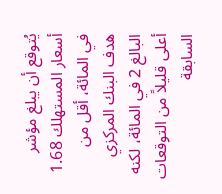يُتوقع أن يبلغ مؤشر أسعار المستهلك 1.68 في المائة، أقل من هدف البنك المركزي البالغ 2 في المائة، لكنه أعلى قليلاً من التوقعات السابقة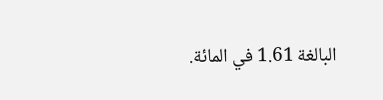البالغة 1.61 في المائة.